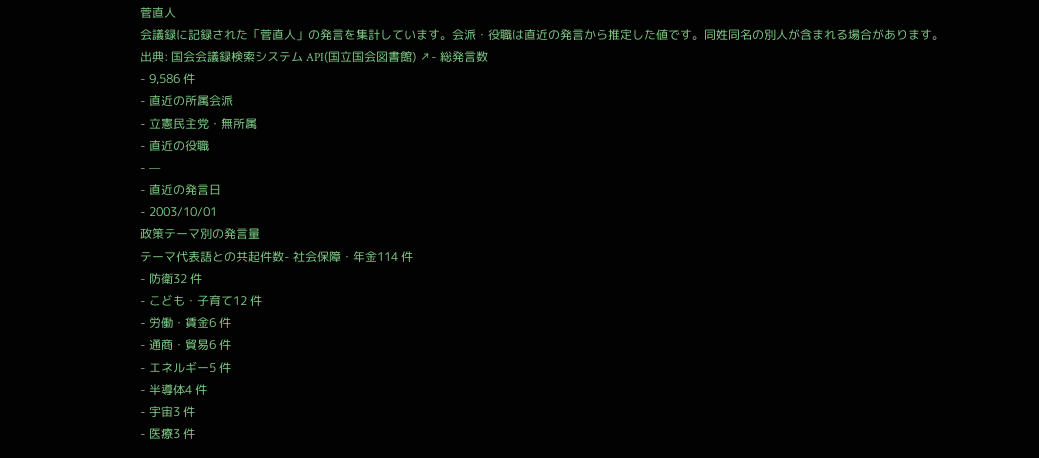菅直人
会議録に記録された「菅直人」の発言を集計しています。会派・役職は直近の発言から推定した値です。同姓同名の別人が含まれる場合があります。
出典: 国会会議録検索システム API(国立国会図書館) ↗- 総発言数
- 9,586 件
- 直近の所属会派
- 立憲民主党・無所属
- 直近の役職
- —
- 直近の発言日
- 2003/10/01
政策テーマ別の発言量
テーマ代表語との共起件数- 社会保障・年金114 件
- 防衛32 件
- こども・子育て12 件
- 労働・賃金6 件
- 通商・貿易6 件
- エネルギー5 件
- 半導体4 件
- 宇宙3 件
- 医療3 件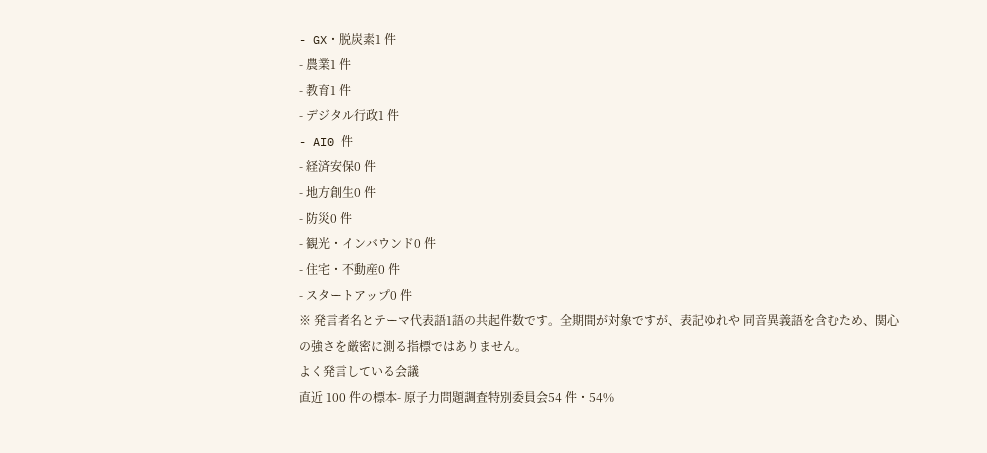- GX・脱炭素1 件
- 農業1 件
- 教育1 件
- デジタル行政1 件
- AI0 件
- 経済安保0 件
- 地方創生0 件
- 防災0 件
- 観光・インバウンド0 件
- 住宅・不動産0 件
- スタートアップ0 件
※ 発言者名とテーマ代表語1語の共起件数です。全期間が対象ですが、表記ゆれや 同音異義語を含むため、関心の強さを厳密に測る指標ではありません。
よく発言している会議
直近 100 件の標本- 原子力問題調査特別委員会54 件・54%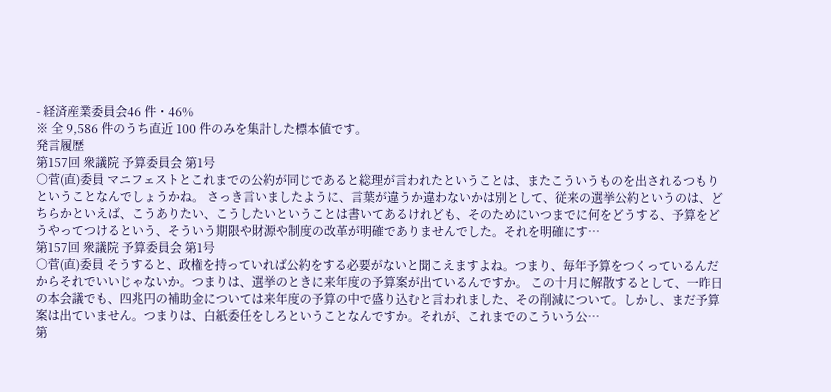- 経済産業委員会46 件・46%
※ 全 9,586 件のうち直近 100 件のみを集計した標本値です。
発言履歴
第157回 衆議院 予算委員会 第1号
○菅(直)委員 マニフェストとこれまでの公約が同じであると総理が言われたということは、またこういうものを出されるつもりということなんでしょうかね。 さっき言いましたように、言葉が違うか違わないかは別として、従来の選挙公約というのは、どちらかといえば、こうありたい、こうしたいということは書いてあるけれども、そのためにいつまでに何をどうする、予算をどうやってつけるという、そういう期限や財源や制度の改革が明確でありませんでした。それを明確にす…
第157回 衆議院 予算委員会 第1号
○菅(直)委員 そうすると、政権を持っていれば公約をする必要がないと聞こえますよね。つまり、毎年予算をつくっているんだからそれでいいじゃないか。つまりは、選挙のときに来年度の予算案が出ているんですか。 この十月に解散するとして、一昨日の本会議でも、四兆円の補助金については来年度の予算の中で盛り込むと言われました、その削減について。しかし、まだ予算案は出ていません。つまりは、白紙委任をしろということなんですか。それが、これまでのこういう公…
第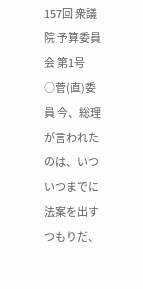157回 衆議院 予算委員会 第1号
○菅(直)委員 今、総理が言われたのは、いついつまでに法案を出すつもりだ、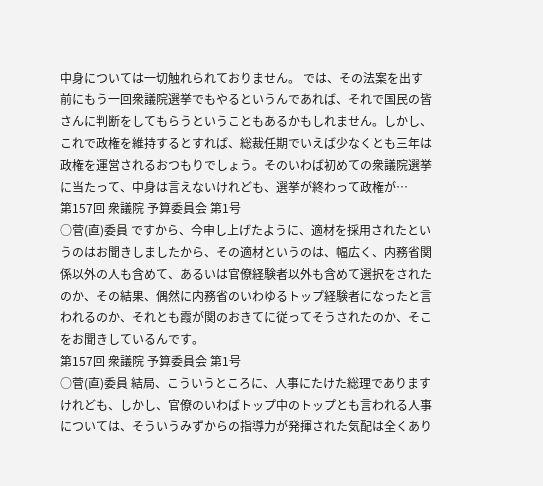中身については一切触れられておりません。 では、その法案を出す前にもう一回衆議院選挙でもやるというんであれば、それで国民の皆さんに判断をしてもらうということもあるかもしれません。しかし、これで政権を維持するとすれば、総裁任期でいえば少なくとも三年は政権を運営されるおつもりでしょう。そのいわば初めての衆議院選挙に当たって、中身は言えないけれども、選挙が終わって政権が…
第157回 衆議院 予算委員会 第1号
○菅(直)委員 ですから、今申し上げたように、適材を採用されたというのはお聞きしましたから、その適材というのは、幅広く、内務省関係以外の人も含めて、あるいは官僚経験者以外も含めて選択をされたのか、その結果、偶然に内務省のいわゆるトップ経験者になったと言われるのか、それとも霞が関のおきてに従ってそうされたのか、そこをお聞きしているんです。
第157回 衆議院 予算委員会 第1号
○菅(直)委員 結局、こういうところに、人事にたけた総理でありますけれども、しかし、官僚のいわばトップ中のトップとも言われる人事については、そういうみずからの指導力が発揮された気配は全くあり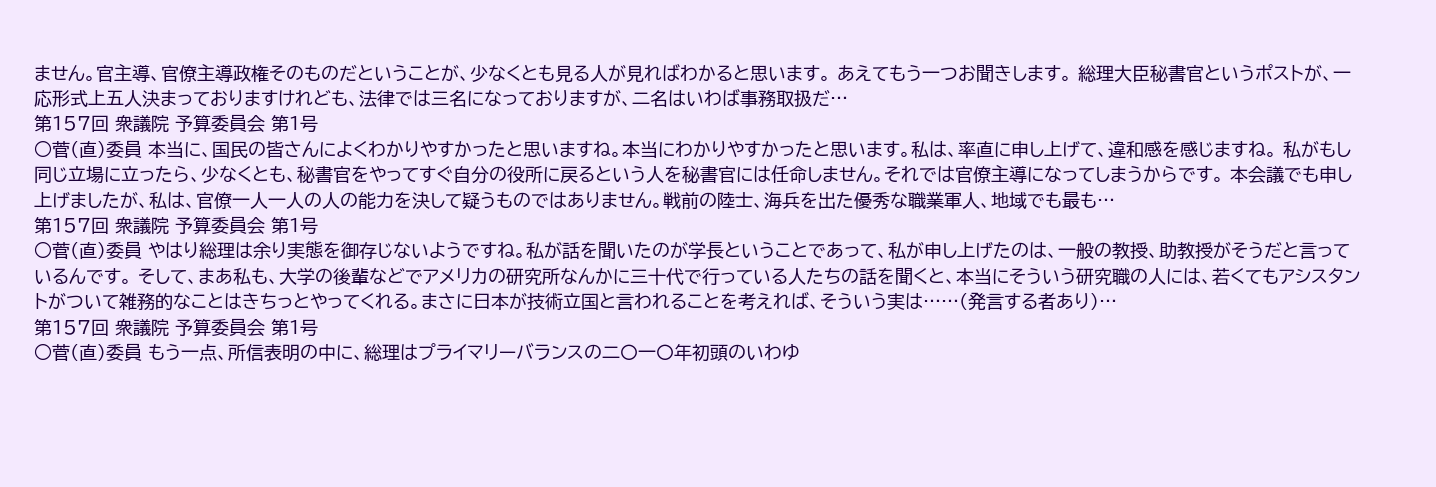ません。官主導、官僚主導政権そのものだということが、少なくとも見る人が見ればわかると思います。 あえてもう一つお聞きします。 総理大臣秘書官というポストが、一応形式上五人決まっておりますけれども、法律では三名になっておりますが、二名はいわば事務取扱だ…
第157回 衆議院 予算委員会 第1号
○菅(直)委員 本当に、国民の皆さんによくわかりやすかったと思いますね。本当にわかりやすかったと思います。私は、率直に申し上げて、違和感を感じますね。 私がもし同じ立場に立ったら、少なくとも、秘書官をやってすぐ自分の役所に戻るという人を秘書官には任命しません。それでは官僚主導になってしまうからです。 本会議でも申し上げましたが、私は、官僚一人一人の人の能力を決して疑うものではありません。戦前の陸士、海兵を出た優秀な職業軍人、地域でも最も…
第157回 衆議院 予算委員会 第1号
○菅(直)委員 やはり総理は余り実態を御存じないようですね。私が話を聞いたのが学長ということであって、私が申し上げたのは、一般の教授、助教授がそうだと言っているんです。 そして、まあ私も、大学の後輩などでアメリカの研究所なんかに三十代で行っている人たちの話を聞くと、本当にそういう研究職の人には、若くてもアシスタントがついて雑務的なことはきちっとやってくれる。まさに日本が技術立国と言われることを考えれば、そういう実は……(発言する者あり)…
第157回 衆議院 予算委員会 第1号
○菅(直)委員 もう一点、所信表明の中に、総理はプライマリーバランスの二〇一〇年初頭のいわゆ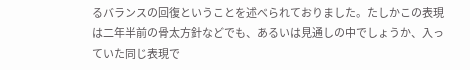るバランスの回復ということを述べられておりました。たしかこの表現は二年半前の骨太方針などでも、あるいは見通しの中でしょうか、入っていた同じ表現で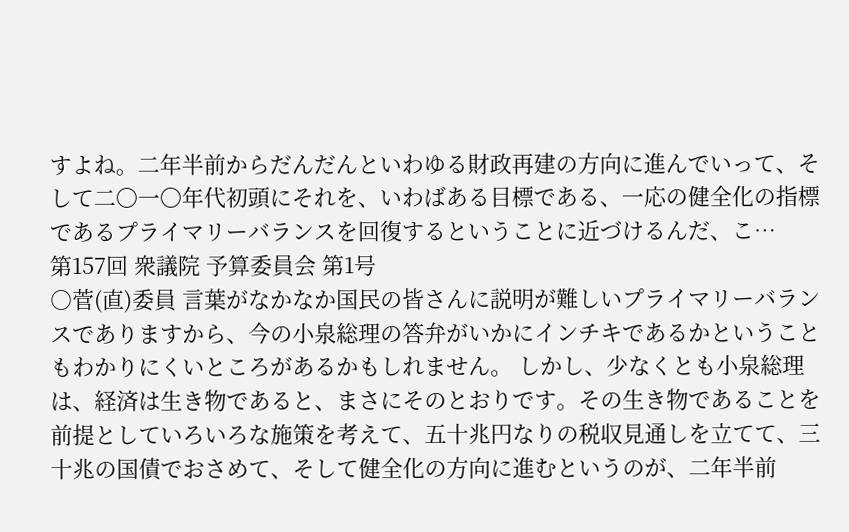すよね。二年半前からだんだんといわゆる財政再建の方向に進んでいって、そして二〇一〇年代初頭にそれを、いわばある目標である、一応の健全化の指標であるプライマリーバランスを回復するということに近づけるんだ、こ…
第157回 衆議院 予算委員会 第1号
○菅(直)委員 言葉がなかなか国民の皆さんに説明が難しいプライマリーバランスでありますから、今の小泉総理の答弁がいかにインチキであるかということもわかりにくいところがあるかもしれません。 しかし、少なくとも小泉総理は、経済は生き物であると、まさにそのとおりです。その生き物であることを前提としていろいろな施策を考えて、五十兆円なりの税収見通しを立てて、三十兆の国債でおさめて、そして健全化の方向に進むというのが、二年半前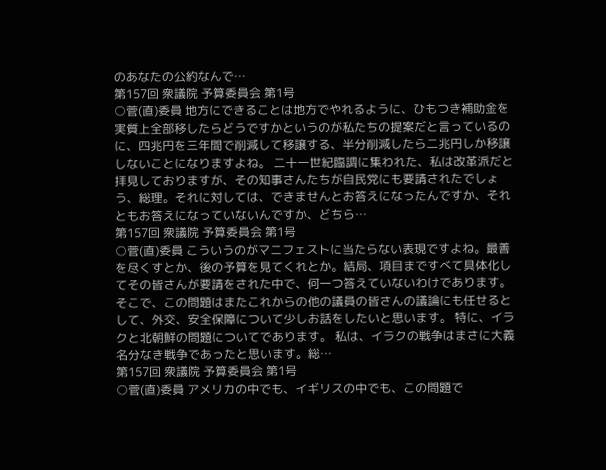のあなたの公約なんで…
第157回 衆議院 予算委員会 第1号
○菅(直)委員 地方にできることは地方でやれるように、ひもつき補助金を実質上全部移したらどうですかというのが私たちの提案だと言っているのに、四兆円を三年間で削減して移譲する、半分削減したら二兆円しか移譲しないことになりますよね。 二十一世紀臨調に集われた、私は改革派だと拝見しておりますが、その知事さんたちが自民党にも要請されたでしょう、総理。それに対しては、できませんとお答えになったんですか、それともお答えになっていないんですか、どちら…
第157回 衆議院 予算委員会 第1号
○菅(直)委員 こういうのがマニフェストに当たらない表現ですよね。最善を尽くすとか、後の予算を見てくれとか。結局、項目まですべて具体化してその皆さんが要請をされた中で、何一つ答えていないわけであります。 そこで、この問題はまたこれからの他の議員の皆さんの議論にも任せるとして、外交、安全保障について少しお話をしたいと思います。 特に、イラクと北朝鮮の問題についてであります。 私は、イラクの戦争はまさに大義名分なき戦争であったと思います。総…
第157回 衆議院 予算委員会 第1号
○菅(直)委員 アメリカの中でも、イギリスの中でも、この問題で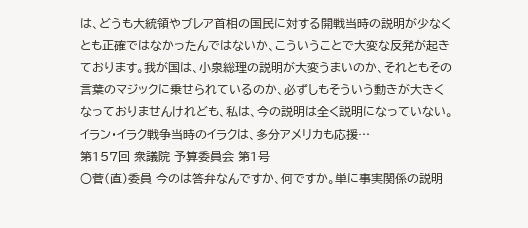は、どうも大統領やブレア首相の国民に対する開戦当時の説明が少なくとも正確ではなかったんではないか、こういうことで大変な反発が起きております。我が国は、小泉総理の説明が大変うまいのか、それともその言葉のマジックに乗せられているのか、必ずしもそういう動きが大きくなっておりませんけれども、私は、今の説明は全く説明になっていない。 イラン・イラク戦争当時のイラクは、多分アメリカも応援…
第157回 衆議院 予算委員会 第1号
○菅(直)委員 今のは答弁なんですか、何ですか。単に事実関係の説明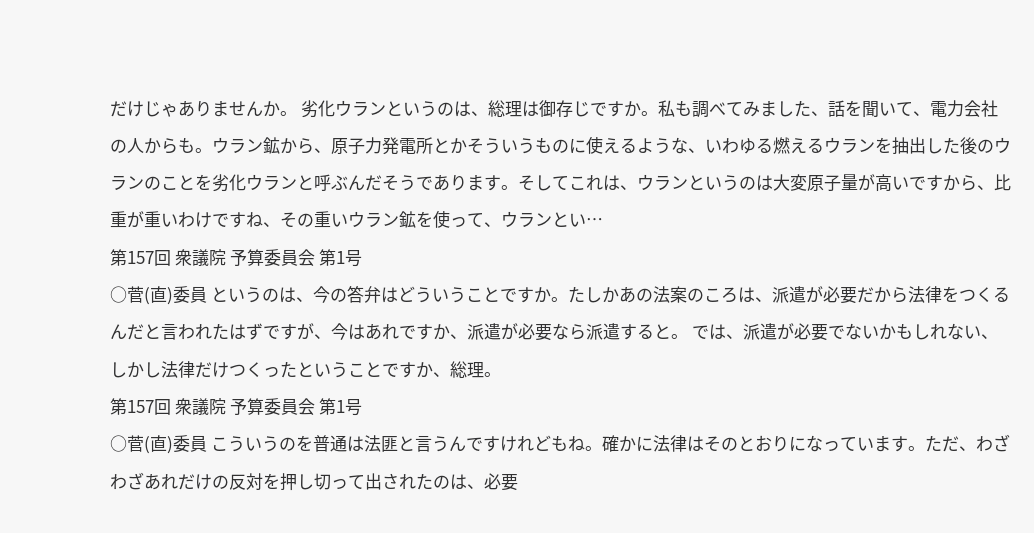だけじゃありませんか。 劣化ウランというのは、総理は御存じですか。私も調べてみました、話を聞いて、電力会社の人からも。ウラン鉱から、原子力発電所とかそういうものに使えるような、いわゆる燃えるウランを抽出した後のウランのことを劣化ウランと呼ぶんだそうであります。そしてこれは、ウランというのは大変原子量が高いですから、比重が重いわけですね、その重いウラン鉱を使って、ウランとい…
第157回 衆議院 予算委員会 第1号
○菅(直)委員 というのは、今の答弁はどういうことですか。たしかあの法案のころは、派遣が必要だから法律をつくるんだと言われたはずですが、今はあれですか、派遣が必要なら派遣すると。 では、派遣が必要でないかもしれない、しかし法律だけつくったということですか、総理。
第157回 衆議院 予算委員会 第1号
○菅(直)委員 こういうのを普通は法匪と言うんですけれどもね。確かに法律はそのとおりになっています。ただ、わざわざあれだけの反対を押し切って出されたのは、必要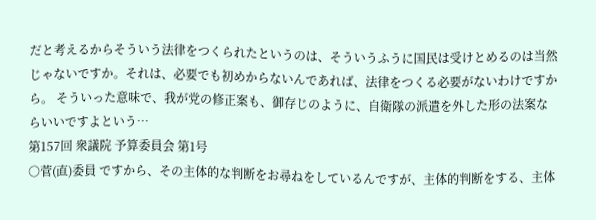だと考えるからそういう法律をつくられたというのは、そういうふうに国民は受けとめるのは当然じゃないですか。それは、必要でも初めからないんであれば、法律をつくる必要がないわけですから。 そういった意味で、我が党の修正案も、御存じのように、自衛隊の派遣を外した形の法案ならいいですよという…
第157回 衆議院 予算委員会 第1号
○菅(直)委員 ですから、その主体的な判断をお尋ねをしているんですが、主体的判断をする、主体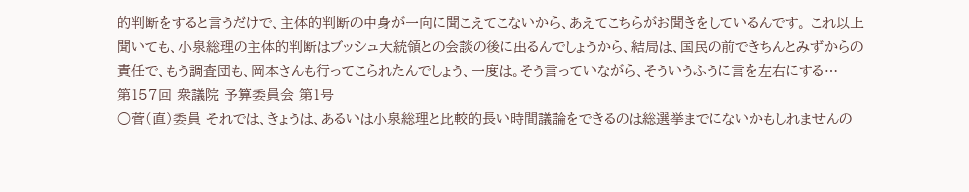的判断をすると言うだけで、主体的判断の中身が一向に聞こえてこないから、あえてこちらがお聞きをしているんです。 これ以上聞いても、小泉総理の主体的判断はブッシュ大統領との会談の後に出るんでしょうから、結局は、国民の前できちんとみずからの責任で、もう調査団も、岡本さんも行ってこられたんでしょう、一度は。そう言っていながら、そういうふうに言を左右にする…
第157回 衆議院 予算委員会 第1号
○菅(直)委員 それでは、きょうは、あるいは小泉総理と比較的長い時間議論をできるのは総選挙までにないかもしれませんの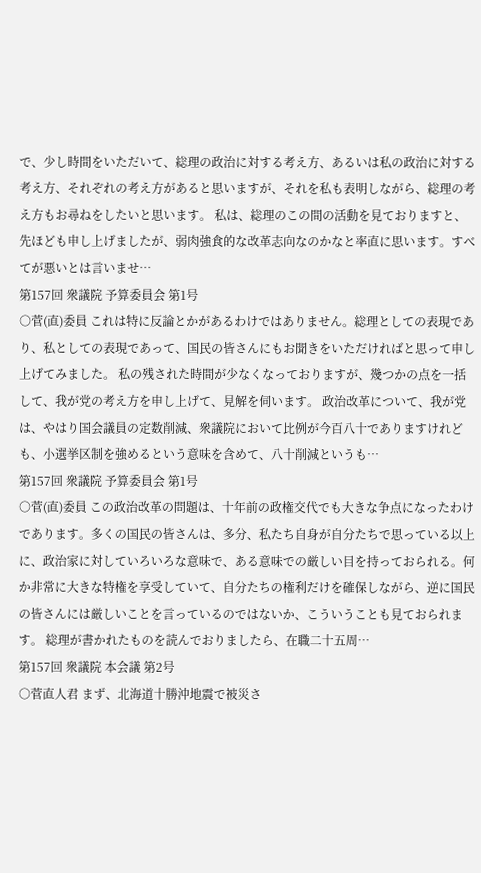で、少し時間をいただいて、総理の政治に対する考え方、あるいは私の政治に対する考え方、それぞれの考え方があると思いますが、それを私も表明しながら、総理の考え方もお尋ねをしたいと思います。 私は、総理のこの間の活動を見ておりますと、先ほども申し上げましたが、弱肉強食的な改革志向なのかなと率直に思います。すべてが悪いとは言いませ…
第157回 衆議院 予算委員会 第1号
○菅(直)委員 これは特に反論とかがあるわけではありません。総理としての表現であり、私としての表現であって、国民の皆さんにもお聞きをいただければと思って申し上げてみました。 私の残された時間が少なくなっておりますが、幾つかの点を一括して、我が党の考え方を申し上げて、見解を伺います。 政治改革について、我が党は、やはり国会議員の定数削減、衆議院において比例が今百八十でありますけれども、小選挙区制を強めるという意味を含めて、八十削減というも…
第157回 衆議院 予算委員会 第1号
○菅(直)委員 この政治改革の問題は、十年前の政権交代でも大きな争点になったわけであります。多くの国民の皆さんは、多分、私たち自身が自分たちで思っている以上に、政治家に対していろいろな意味で、ある意味での厳しい目を持っておられる。何か非常に大きな特権を享受していて、自分たちの権利だけを確保しながら、逆に国民の皆さんには厳しいことを言っているのではないか、こういうことも見ておられます。 総理が書かれたものを読んでおりましたら、在職二十五周…
第157回 衆議院 本会議 第2号
○菅直人君 まず、北海道十勝沖地震で被災さ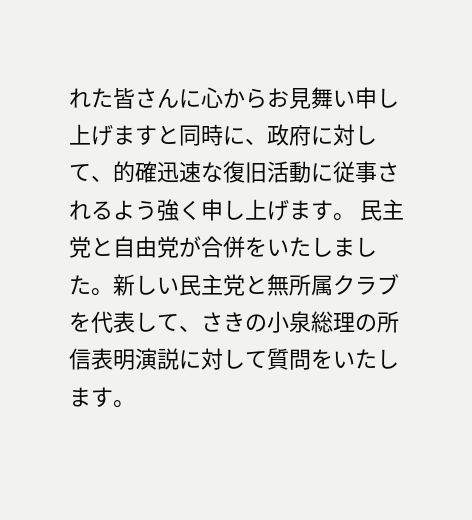れた皆さんに心からお見舞い申し上げますと同時に、政府に対して、的確迅速な復旧活動に従事されるよう強く申し上げます。 民主党と自由党が合併をいたしました。新しい民主党と無所属クラブを代表して、さきの小泉総理の所信表明演説に対して質問をいたします。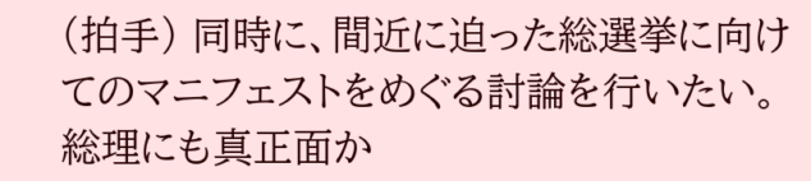(拍手) 同時に、間近に迫った総選挙に向けてのマニフェストをめぐる討論を行いたい。総理にも真正面か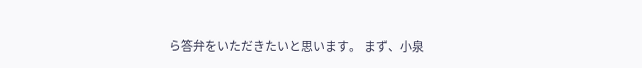ら答弁をいただきたいと思います。 まず、小泉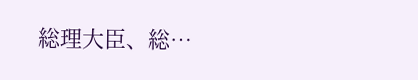総理大臣、総…